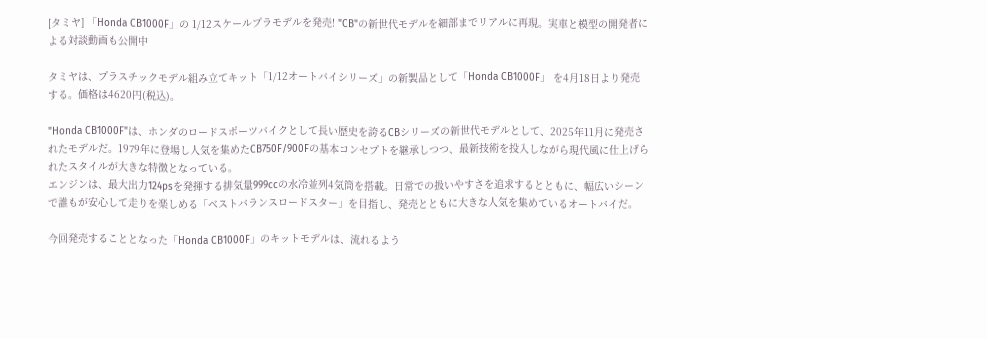[タミヤ] 「Honda CB1000F」の 1/12スケールプラモデルを発売! "CB"の新世代モデルを細部までリアルに再現。実車と模型の開発者による対談動画も公開中

タミヤは、プラスチックモデル組み立てキット「1/12オートバイシリーズ」の新製品として「Honda CB1000F」 を4月18日より発売する。価格は4620円(税込)。

"Honda CB1000F"は、ホンダのロードスポーツバイクとして長い歴史を誇るCBシリーズの新世代モデルとして、2025年11月に発売されたモデルだ。1979年に登場し人気を集めたCB750F/900Fの基本コンセプトを継承しつつ、最新技術を投入しながら現代風に仕上げられたスタイルが大きな特徴となっている。
エンジンは、最大出力124psを発揮する排気量999ccの水冷並列4気筒を搭載。日常での扱いやすさを追求するとともに、幅広いシーンで誰もが安心して走りを楽しめる「ベストバランスロードスター」を目指し、発売とともに大きな人気を集めているオートバイだ。

今回発売することとなった「Honda CB1000F」のキットモデルは、流れるよう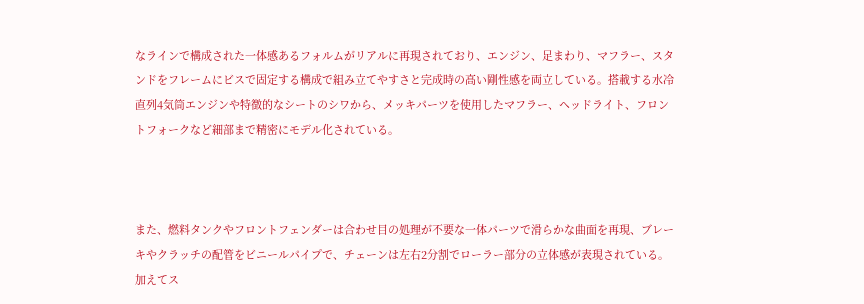なラインで構成された一体感あるフォルムがリアルに再現されており、エンジン、足まわり、マフラー、スタンドをフレームにビスで固定する構成で組み立てやすさと完成時の高い剛性感を両立している。搭載する水冷直列4気筒エンジンや特徴的なシートのシワから、メッキパーツを使用したマフラー、ヘッドライト、フロントフォークなど細部まで精密にモデル化されている。



また、燃料タンクやフロントフェンダーは合わせ目の処理が不要な一体パーツで滑らかな曲面を再現、ブレーキやクラッチの配管をビニールパイプで、チェーンは左右2分割でローラー部分の立体感が表現されている。加えてス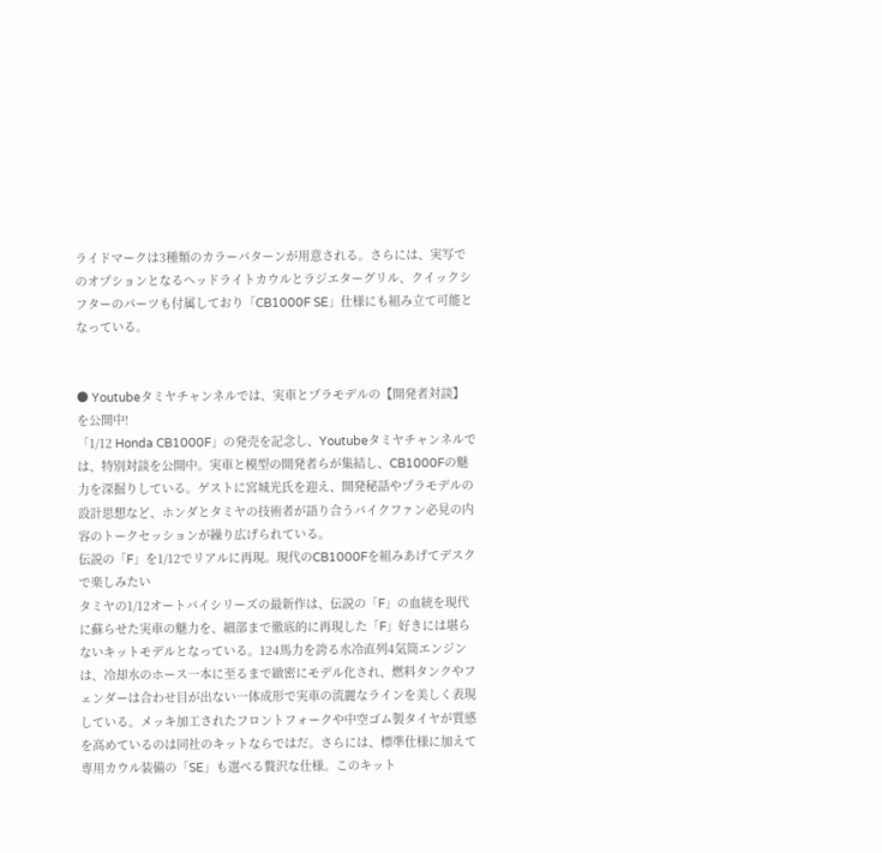ライドマークは3種類のカラーパターンが用意される。さらには、実写でのオプションとなるヘッドライトカウルとラジエターグリル、クイックシフターのパーツも付属しており「CB1000F SE」仕様にも組み立て可能となっている。


● Youtubeタミヤチャンネルでは、実車とプラモデルの【開発者対談】を公開中!
「1/12 Honda CB1000F」の発売を記念し、Youtubeタミヤチャンネルでは、特別対談を公開中。実車と模型の開発者らが集結し、CB1000Fの魅力を深掘りしている。ゲストに宮城光氏を迎え、開発秘話やプラモデルの設計思想など、ホンダとタミヤの技術者が語り合うバイクファン必見の内容のトークセッションが繰り広げられている。
伝説の「F」を1/12でリアルに再現。現代のCB1000Fを組みあげてデスクで楽しみたい
タミヤの1/12オートバイシリーズの最新作は、伝説の「F」の血統を現代に蘇らせた実車の魅力を、細部まで徹底的に再現した「F」好きには堪らないキットモデルとなっている。124馬力を誇る水冷直列4気筒エンジンは、冷却水のホース一本に至るまで緻密にモデル化され、燃料タンクやフェンダーは合わせ目が出ない一体成形で実車の流麗なラインを美しく表現している。メッキ加工されたフロントフォークや中空ゴム製タイヤが質感を高めているのは同社のキットならではだ。さらには、標準仕様に加えて専用カウル装備の「SE」も選べる贅沢な仕様。このキット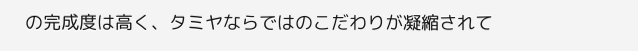の完成度は高く、タミヤならではのこだわりが凝縮されて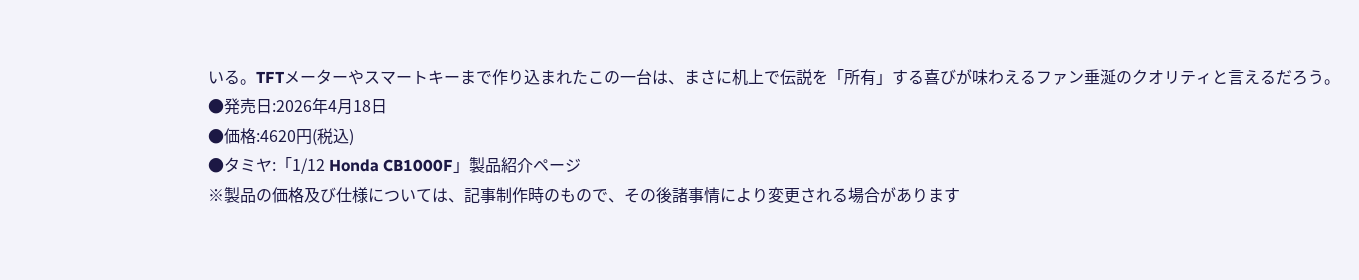いる。TFTメーターやスマートキーまで作り込まれたこの一台は、まさに机上で伝説を「所有」する喜びが味わえるファン垂涎のクオリティと言えるだろう。
●発売日:2026年4月18日
●価格:4620円(税込)
●タミヤ:「1/12 Honda CB1000F」製品紹介ページ
※製品の価格及び仕様については、記事制作時のもので、その後諸事情により変更される場合があります